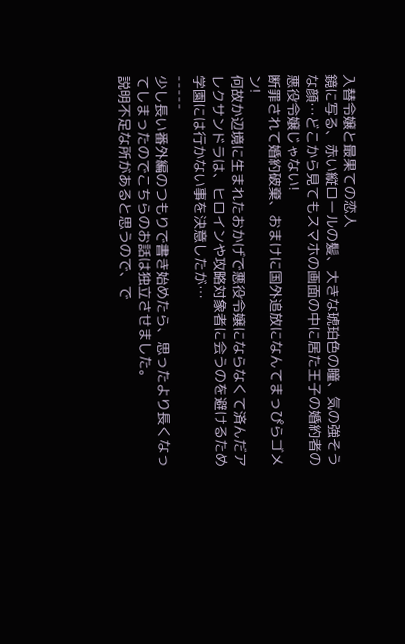入替令嬢と最果ての恋人
鏡に写る、赤い縦ロールの髪、大きな琥珀色の瞳、気の強そうな顔…どこから見てもスマホの画面の中に居た王子の婚約者の悪役令嬢じゃない!
断罪されて婚約破棄、おまけに国外追放になんてまっぴらゴメン!
何故か辺境に生まれたおかげで悪役令嬢にならなくて済んだアレクサンドラは、ヒロインや攻略対象者に会うのを避けるため学園には行かない事を決意したが…
-----
少し長い番外編のつもりで書き始めたら、思ったより長くなってしまったのでこちらのお話は独立させました。
説明不足な所があると思うので、で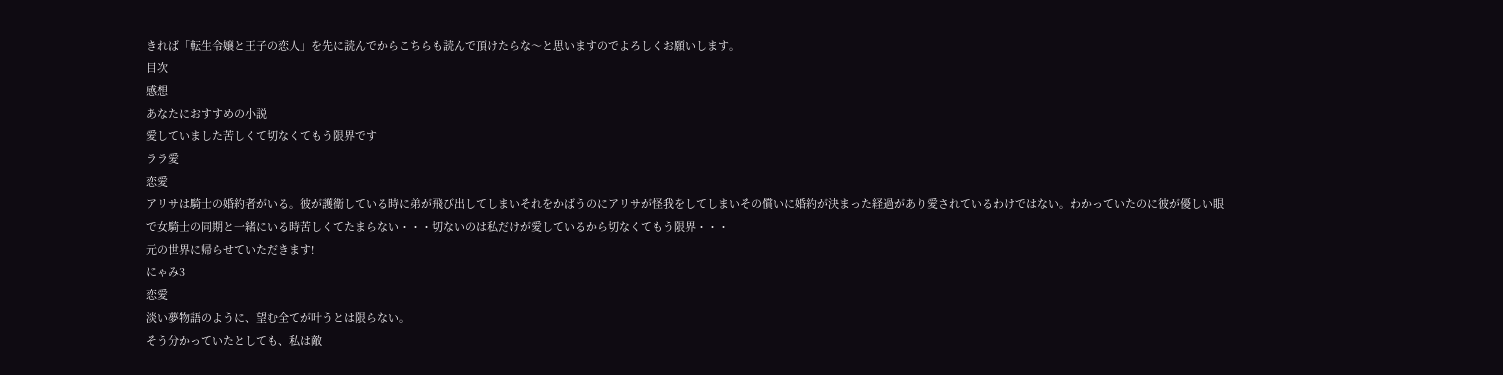きれば「転生令嬢と王子の恋人」を先に読んでからこちらも読んで頂けたらな〜と思いますのでよろしくお願いします。
目次
感想
あなたにおすすめの小説
愛していました苦しくて切なくてもう限界です
ララ愛
恋愛
アリサは騎士の婚約者がいる。彼が護衛している時に弟が飛び出してしまいそれをかばうのにアリサが怪我をしてしまいその償いに婚約が決まった経過があり愛されているわけではない。わかっていたのに彼が優しい眼で女騎士の同期と一緒にいる時苦しくてたまらない・・・切ないのは私だけが愛しているから切なくてもう限界・・・
元の世界に帰らせていただきます!
にゃみ3
恋愛
淡い夢物語のように、望む全てが叶うとは限らない。
そう分かっていたとしても、私は敵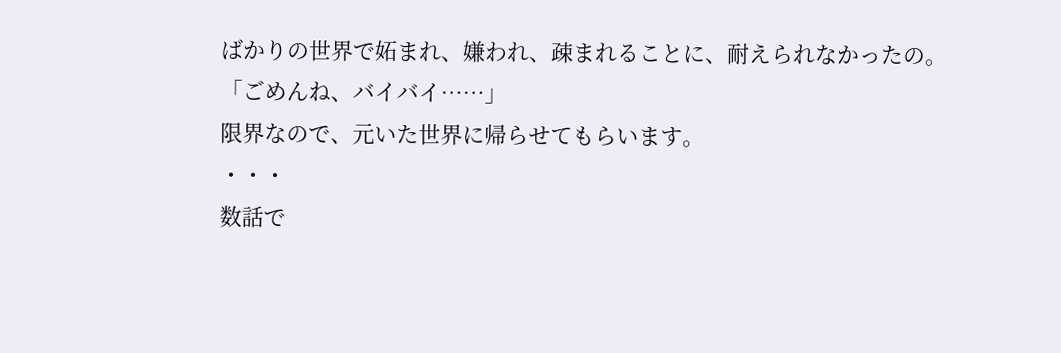ばかりの世界で妬まれ、嫌われ、疎まれることに、耐えられなかったの。
「ごめんね、バイバイ……」
限界なので、元いた世界に帰らせてもらいます。
・・・
数話で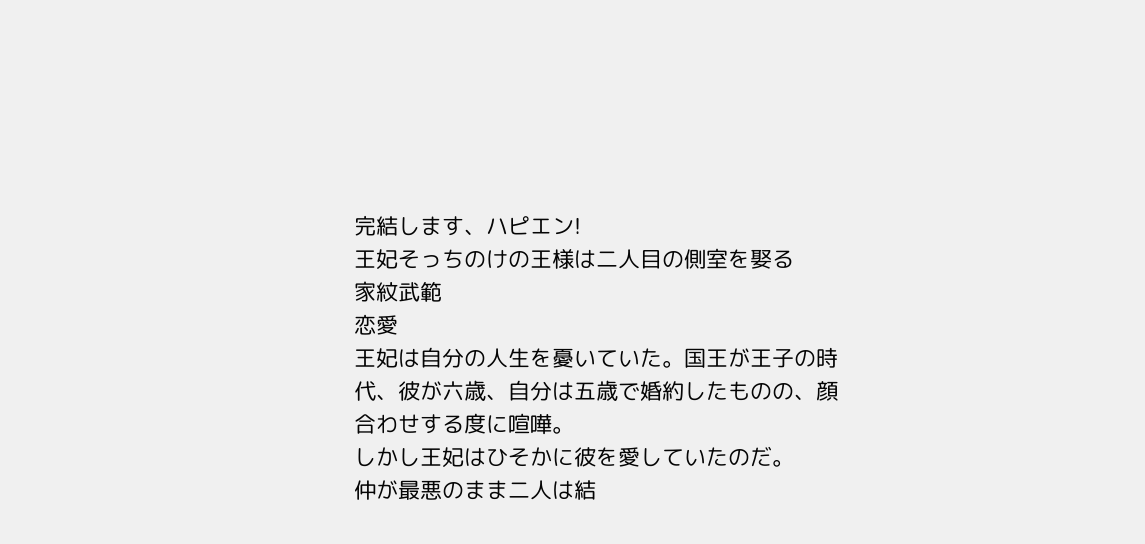完結します、ハピエン!
王妃そっちのけの王様は二人目の側室を娶る
家紋武範
恋愛
王妃は自分の人生を憂いていた。国王が王子の時代、彼が六歳、自分は五歳で婚約したものの、顔合わせする度に喧嘩。
しかし王妃はひそかに彼を愛していたのだ。
仲が最悪のまま二人は結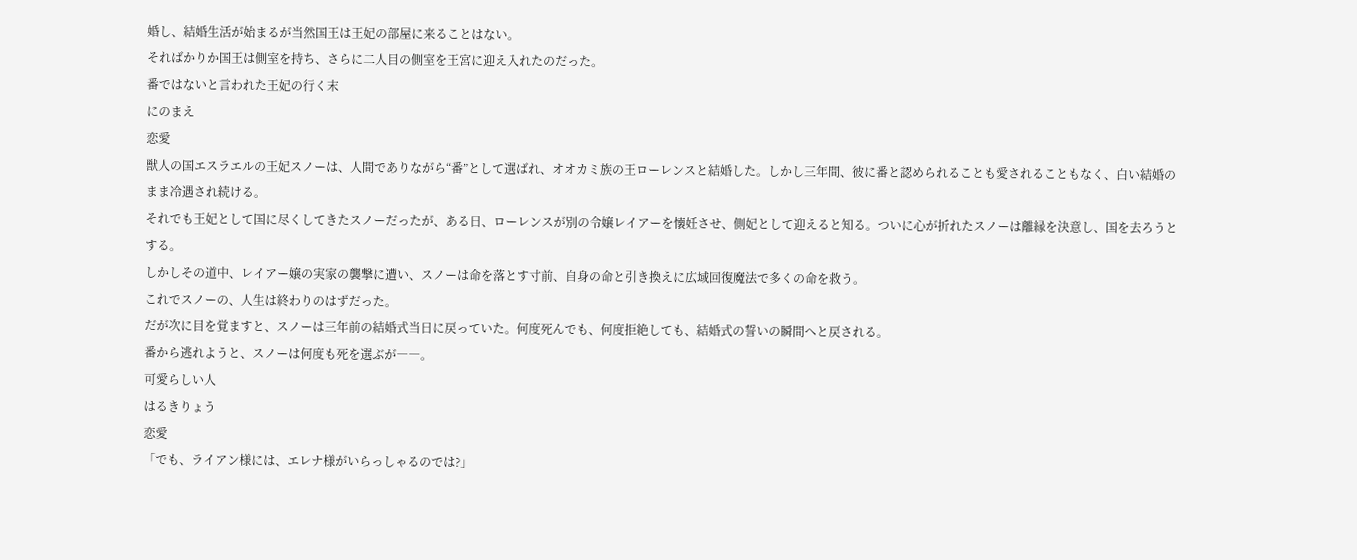婚し、結婚生活が始まるが当然国王は王妃の部屋に来ることはない。
そればかりか国王は側室を持ち、さらに二人目の側室を王宮に迎え入れたのだった。
番ではないと言われた王妃の行く末
にのまえ
恋愛
獣人の国エスラエルの王妃スノーは、人間でありながら“番”として選ばれ、オオカミ族の王ローレンスと結婚した。しかし三年間、彼に番と認められることも愛されることもなく、白い結婚のまま冷遇され続ける。
それでも王妃として国に尽くしてきたスノーだったが、ある日、ローレンスが別の令嬢レイアーを懐妊させ、側妃として迎えると知る。ついに心が折れたスノーは離縁を決意し、国を去ろうとする。
しかしその道中、レイアー嬢の実家の襲撃に遭い、スノーは命を落とす寸前、自身の命と引き換えに広域回復魔法で多くの命を救う。
これでスノーの、人生は終わりのはずだった。
だが次に目を覚ますと、スノーは三年前の結婚式当日に戻っていた。何度死んでも、何度拒絶しても、結婚式の誓いの瞬間へと戻される。
番から逃れようと、スノーは何度も死を選ぶが――。
可愛らしい人
はるきりょう
恋愛
「でも、ライアン様には、エレナ様がいらっしゃるのでは?」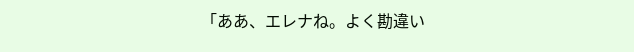「ああ、エレナね。よく勘違い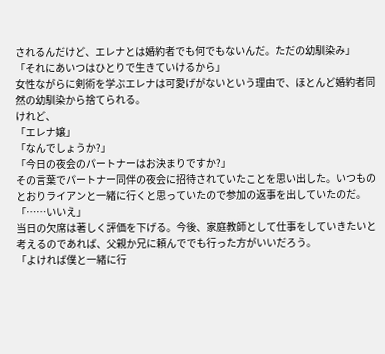されるんだけど、エレナとは婚約者でも何でもないんだ。ただの幼馴染み」
「それにあいつはひとりで生きていけるから」
女性ながらに剣術を学ぶエレナは可愛げがないという理由で、ほとんど婚約者同然の幼馴染から捨てられる。
けれど、
「エレナ嬢」
「なんでしょうか?」
「今日の夜会のパートナーはお決まりですか?」
その言葉でパートナー同伴の夜会に招待されていたことを思い出した。いつものとおりライアンと一緒に行くと思っていたので参加の返事を出していたのだ。
「……いいえ」
当日の欠席は著しく評価を下げる。今後、家庭教師として仕事をしていきたいと考えるのであれば、父親か兄に頼んででも行った方がいいだろう。
「よければ僕と一緒に行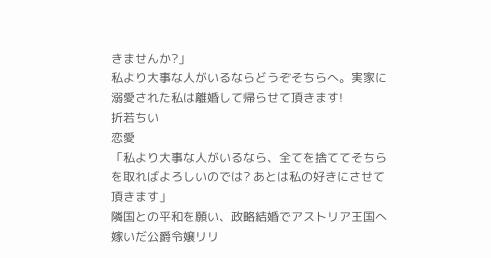きませんか?」
私より大事な人がいるならどうぞそちらへ。実家に溺愛された私は離婚して帰らせて頂きます!
折若ちい
恋愛
「私より大事な人がいるなら、全てを捨ててそちらを取ればよろしいのでは? あとは私の好きにさせて頂きます」
隣国との平和を願い、政略結婚でアストリア王国へ嫁いだ公爵令嬢リリ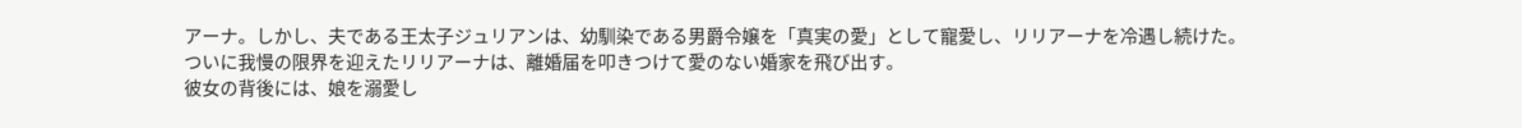アーナ。しかし、夫である王太子ジュリアンは、幼馴染である男爵令嬢を「真実の愛」として寵愛し、リリアーナを冷遇し続けた。
ついに我慢の限界を迎えたリリアーナは、離婚届を叩きつけて愛のない婚家を飛び出す。
彼女の背後には、娘を溺愛し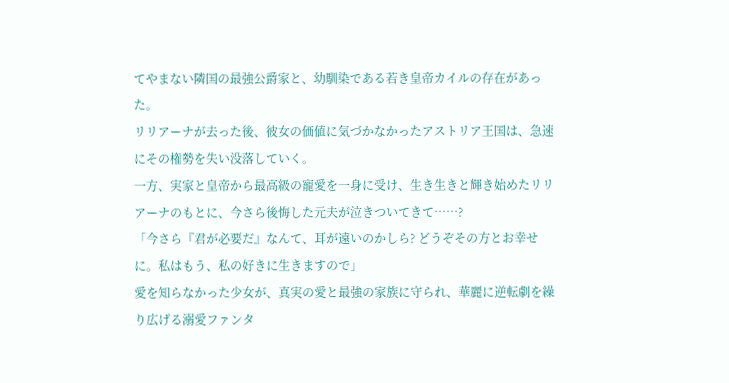てやまない隣国の最強公爵家と、幼馴染である若き皇帝カイルの存在があった。
リリアーナが去った後、彼女の価値に気づかなかったアストリア王国は、急速にその権勢を失い没落していく。
一方、実家と皇帝から最高級の寵愛を一身に受け、生き生きと輝き始めたリリアーナのもとに、今さら後悔した元夫が泣きついてきて……?
「今さら『君が必要だ』なんて、耳が遠いのかしら? どうぞその方とお幸せに。私はもう、私の好きに生きますので」
愛を知らなかった少女が、真実の愛と最強の家族に守られ、華麗に逆転劇を繰り広げる溺愛ファンタ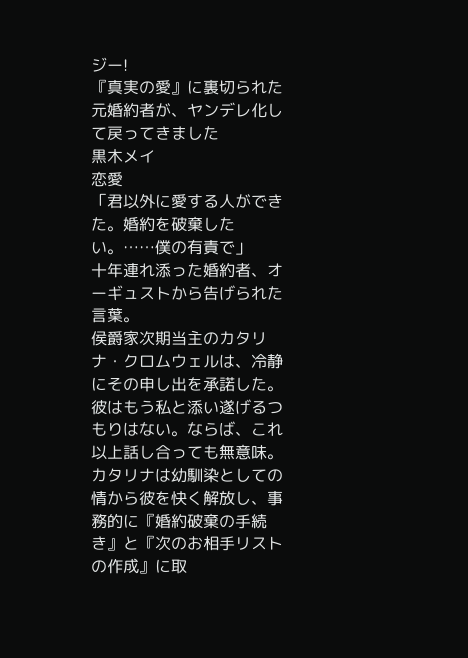ジー!
『真実の愛』に裏切られた元婚約者が、ヤンデレ化して戻ってきました
黒木メイ
恋愛
「君以外に愛する人ができた。婚約を破棄したい。……僕の有責で」
十年連れ添った婚約者、オーギュストから告げられた言葉。
侯爵家次期当主のカタリナ・クロムウェルは、冷静にその申し出を承諾した。
彼はもう私と添い遂げるつもりはない。ならば、これ以上話し合っても無意味。
カタリナは幼馴染としての情から彼を快く解放し、事務的に『婚約破棄の手続き』と『次のお相手リストの作成』に取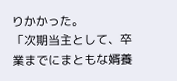りかかった。
「次期当主として、卒業までにまともな婿養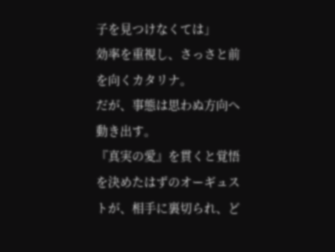子を見つけなくては」
効率を重視し、さっさと前を向くカタリナ。
だが、事態は思わぬ方向へ動き出す。
『真実の愛』を貫くと覚悟を決めたはずのオーギュストが、相手に裏切られ、ど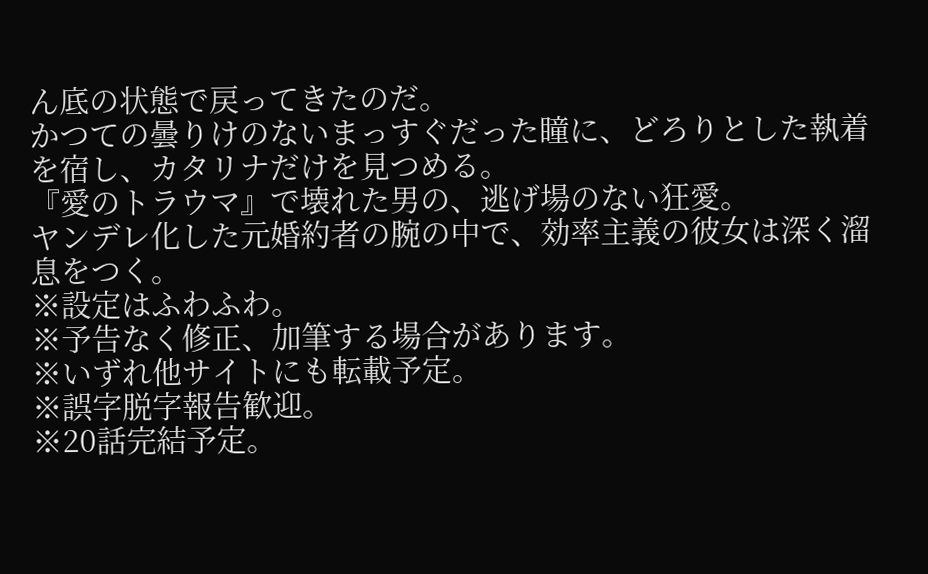ん底の状態で戻ってきたのだ。
かつての曇りけのないまっすぐだった瞳に、どろりとした執着を宿し、カタリナだけを見つめる。
『愛のトラウマ』で壊れた男の、逃げ場のない狂愛。
ヤンデレ化した元婚約者の腕の中で、効率主義の彼女は深く溜息をつく。
※設定はふわふわ。
※予告なく修正、加筆する場合があります。
※いずれ他サイトにも転載予定。
※誤字脱字報告歓迎。
※20話完結予定。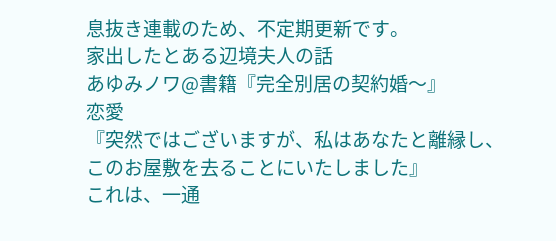息抜き連載のため、不定期更新です。
家出したとある辺境夫人の話
あゆみノワ@書籍『完全別居の契約婚〜』
恋愛
『突然ではございますが、私はあなたと離縁し、このお屋敷を去ることにいたしました』
これは、一通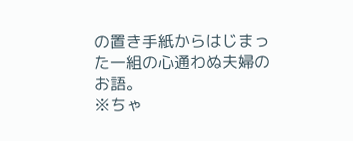の置き手紙からはじまった一組の心通わぬ夫婦のお語。
※ちゃ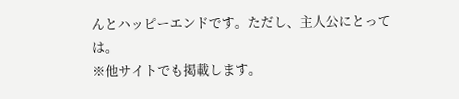んとハッピーエンドです。ただし、主人公にとっては。
※他サイトでも掲載します。